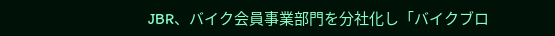JBR、バイク会員事業部門を分社化し「バイクブロ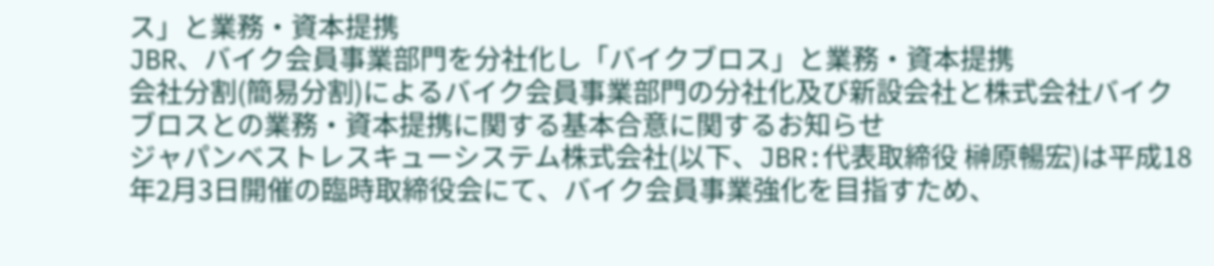ス」と業務・資本提携
JBR、バイク会員事業部門を分社化し「バイクブロス」と業務・資本提携
会社分割(簡易分割)によるバイク会員事業部門の分社化及び新設会社と株式会社バイクブロスとの業務・資本提携に関する基本合意に関するお知らせ
ジャパンベストレスキューシステム株式会社(以下、JBR:代表取締役 榊原暢宏)は平成18年2月3日開催の臨時取締役会にて、バイク会員事業強化を目指すため、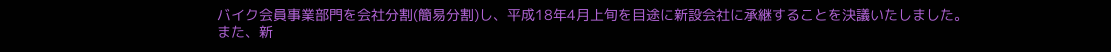バイク会員事業部門を会社分割(簡易分割)し、平成18年4月上旬を目途に新設会社に承継することを決議いたしました。
また、新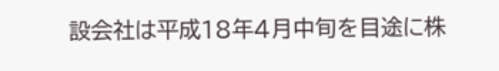設会社は平成18年4月中旬を目途に株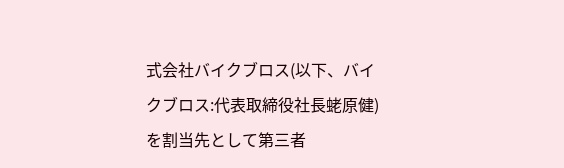式会社バイクブロス(以下、バイクブロス:代表取締役社長蛯原健)を割当先として第三者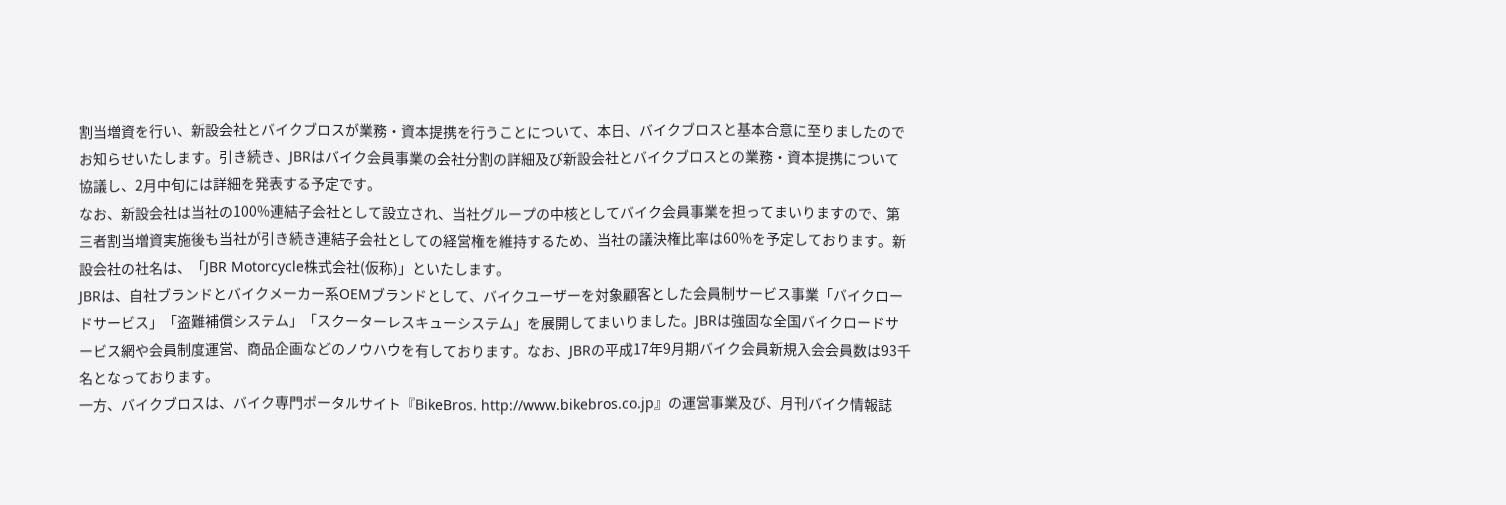割当増資を行い、新設会社とバイクブロスが業務・資本提携を行うことについて、本日、バイクブロスと基本合意に至りましたのでお知らせいたします。引き続き、JBRはバイク会員事業の会社分割の詳細及び新設会社とバイクブロスとの業務・資本提携について協議し、2月中旬には詳細を発表する予定です。
なお、新設会社は当社の100%連結子会社として設立され、当社グループの中核としてバイク会員事業を担ってまいりますので、第三者割当増資実施後も当社が引き続き連結子会社としての経営権を維持するため、当社の議決権比率は60%を予定しております。新設会社の社名は、「JBR Motorcycle株式会社(仮称)」といたします。
JBRは、自社ブランドとバイクメーカー系OEMブランドとして、バイクユーザーを対象顧客とした会員制サービス事業「バイクロードサービス」「盗難補償システム」「スクーターレスキューシステム」を展開してまいりました。JBRは強固な全国バイクロードサービス網や会員制度運営、商品企画などのノウハウを有しております。なお、JBRの平成17年9月期バイク会員新規入会会員数は93千名となっております。
一方、バイクブロスは、バイク専門ポータルサイト『BikeBros. http://www.bikebros.co.jp』の運営事業及び、月刊バイク情報誌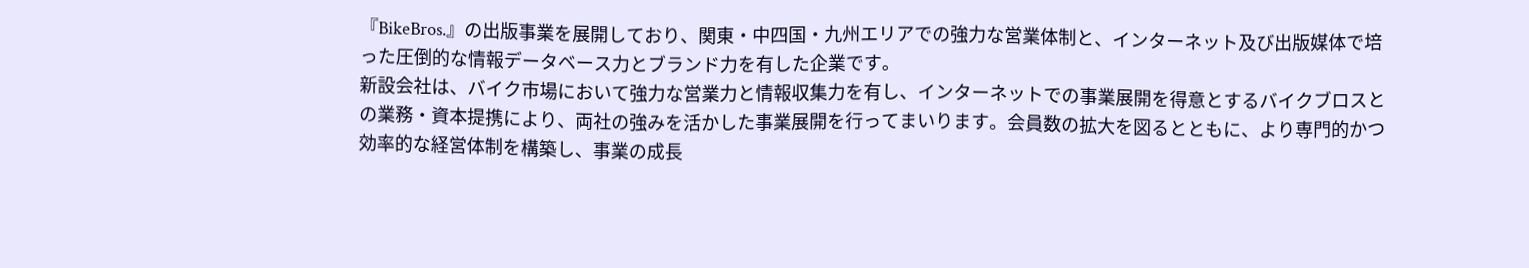『BikeBros.』の出版事業を展開しており、関東・中四国・九州エリアでの強力な営業体制と、インターネット及び出版媒体で培った圧倒的な情報データベース力とブランド力を有した企業です。
新設会社は、バイク市場において強力な営業力と情報収集力を有し、インターネットでの事業展開を得意とするバイクブロスとの業務・資本提携により、両社の強みを活かした事業展開を行ってまいります。会員数の拡大を図るとともに、より専門的かつ効率的な経営体制を構築し、事業の成長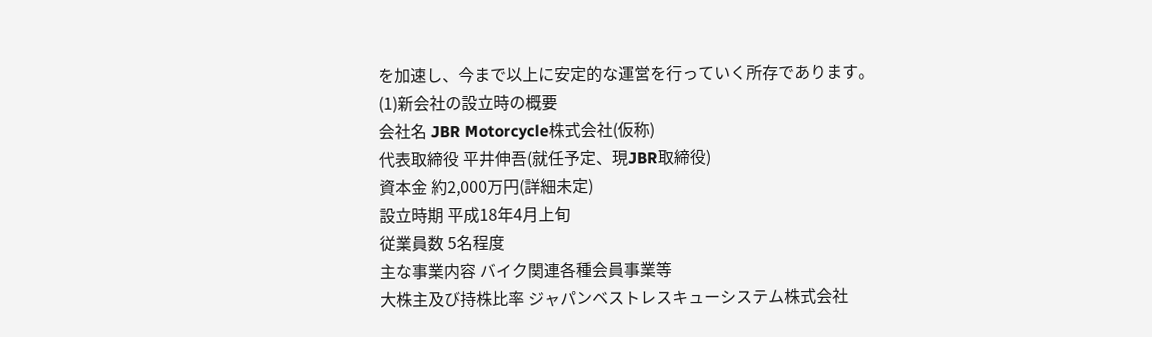を加速し、今まで以上に安定的な運営を行っていく所存であります。
(1)新会社の設立時の概要
会社名 JBR Motorcycle株式会社(仮称)
代表取締役 平井伸吾(就任予定、現JBR取締役)
資本金 約2,000万円(詳細未定)
設立時期 平成18年4月上旬
従業員数 5名程度
主な事業内容 バイク関連各種会員事業等
大株主及び持株比率 ジャパンベストレスキューシステム株式会社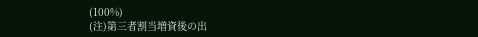(100%)
(注)第三者割当増資後の出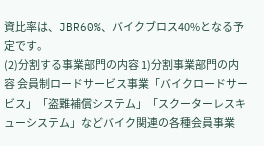資比率は、JBR60%、バイクブロス40%となる予定です。
(2)分割する事業部門の内容 1)分割事業部門の内容 会員制ロードサービス事業「バイクロードサービス」「盗難補償システム」「スクーターレスキューシステム」などバイク関連の各種会員事業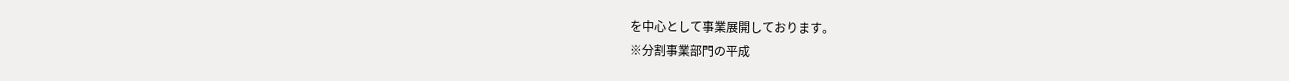を中心として事業展開しております。
※分割事業部門の平成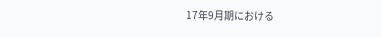17年9月期における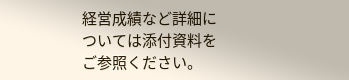経営成績など詳細については添付資料をご参照ください。